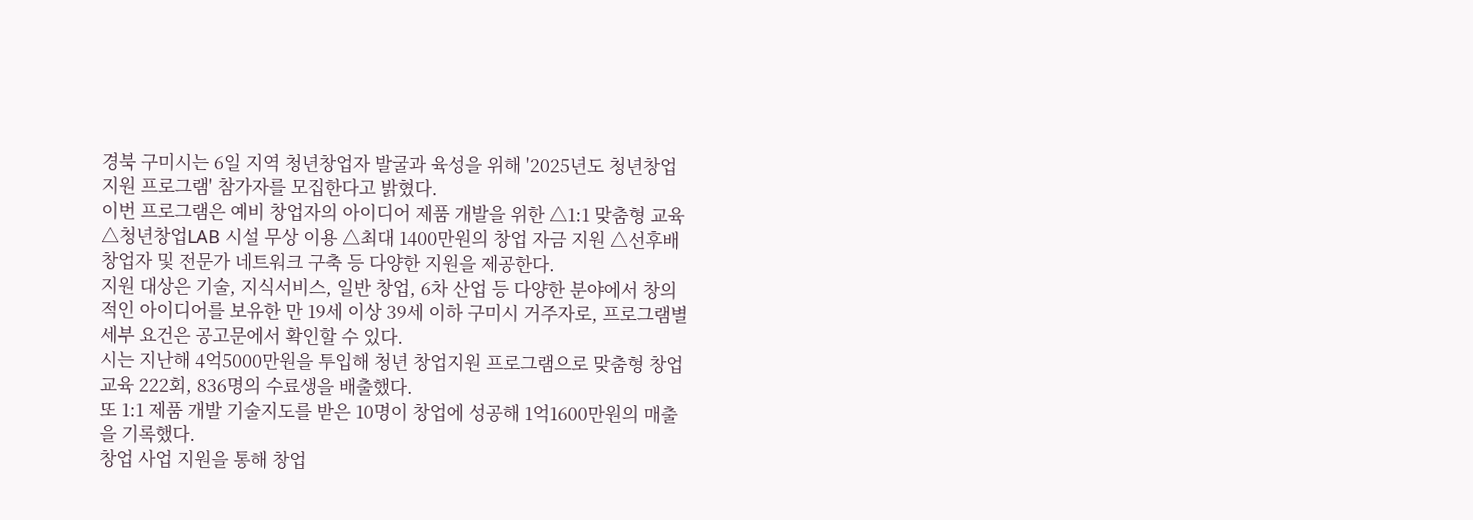경북 구미시는 6일 지역 청년창업자 발굴과 육성을 위해 '2025년도 청년창업지원 프로그램' 참가자를 모집한다고 밝혔다.
이번 프로그램은 예비 창업자의 아이디어 제품 개발을 위한 △1:1 맞춤형 교육 △청년창업LAB 시설 무상 이용 △최대 1400만원의 창업 자금 지원 △선후배 창업자 및 전문가 네트워크 구축 등 다양한 지원을 제공한다.
지원 대상은 기술, 지식서비스, 일반 창업, 6차 산업 등 다양한 분야에서 창의적인 아이디어를 보유한 만 19세 이상 39세 이하 구미시 거주자로, 프로그램별 세부 요건은 공고문에서 확인할 수 있다.
시는 지난해 4억5000만원을 투입해 청년 창업지원 프로그램으로 맞춤형 창업 교육 222회, 836명의 수료생을 배출했다.
또 1:1 제품 개발 기술지도를 받은 10명이 창업에 성공해 1억1600만원의 매출을 기록했다.
창업 사업 지원을 통해 창업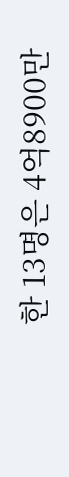한 13명은 4억8900만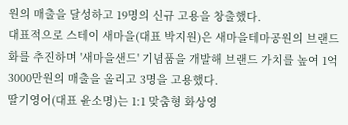원의 매출을 달성하고 19명의 신규 고용을 창출했다.
대표적으로 스테이 새마을(대표 박지원)은 새마을테마공원의 브랜드화를 추진하며 '새마을샌드' 기념품을 개발해 브랜드 가치를 높여 1억3000만원의 매출을 올리고 3명을 고용했다.
딸기영어(대표 윤소명)는 1:1 맞춤형 화상영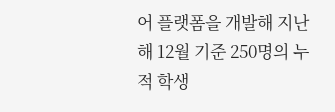어 플랫폼을 개발해 지난해 12월 기준 250명의 누적 학생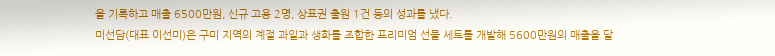을 기록하고 매출 6500만원, 신규 고용 2명, 상표권 출원 1건 등의 성과를 냈다.
미선담(대표 이선미)은 구미 지역의 계절 과일과 생화를 조합한 프리미엄 선물 세트를 개발해 5600만원의 매출을 달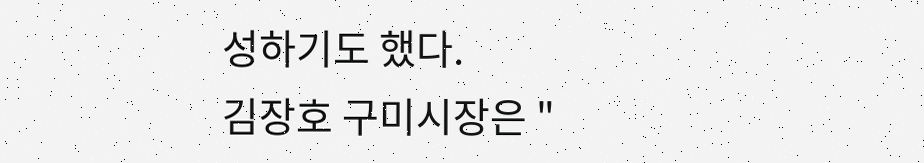성하기도 했다.
김장호 구미시장은 "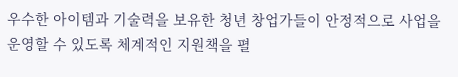우수한 아이템과 기술력을 보유한 청년 창업가들이 안정적으로 사업을 운영할 수 있도록 체계적인 지원책을 펼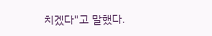치겠다"고 말했다.